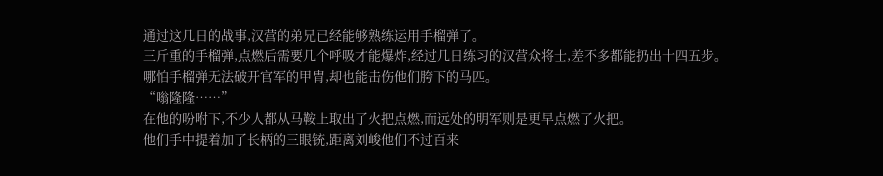通过这几日的战事,汉营的弟兄已经能够熟练运用手榴弹了。
三斤重的手榴弹,点燃后需要几个呼吸才能爆炸,经过几日练习的汉营众将士,差不多都能扔出十四五步。
哪怕手榴弹无法破开官军的甲胄,却也能击伤他们胯下的马匹。
“嗡隆隆……”
在他的吩咐下,不少人都从马鞍上取出了火把点燃,而远处的明军则是更早点燃了火把。
他们手中提着加了长柄的三眼铳,距离刘峻他们不过百来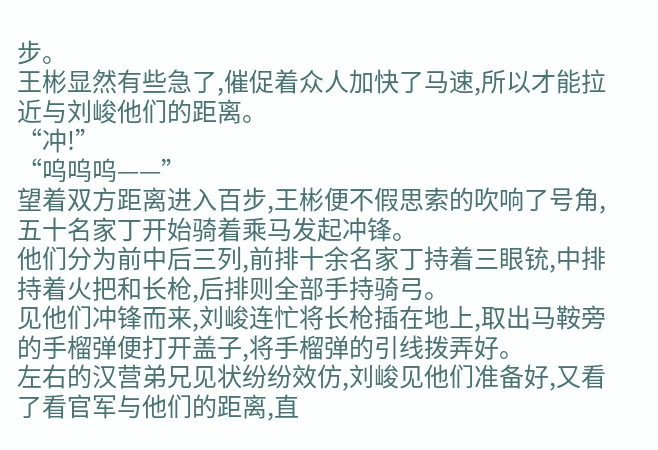步。
王彬显然有些急了,催促着众人加快了马速,所以才能拉近与刘峻他们的距离。
“冲!”
“呜呜呜——”
望着双方距离进入百步,王彬便不假思索的吹响了号角,五十名家丁开始骑着乘马发起冲锋。
他们分为前中后三列,前排十余名家丁持着三眼铳,中排持着火把和长枪,后排则全部手持骑弓。
见他们冲锋而来,刘峻连忙将长枪插在地上,取出马鞍旁的手榴弹便打开盖子,将手榴弹的引线拨弄好。
左右的汉营弟兄见状纷纷效仿,刘峻见他们准备好,又看了看官军与他们的距离,直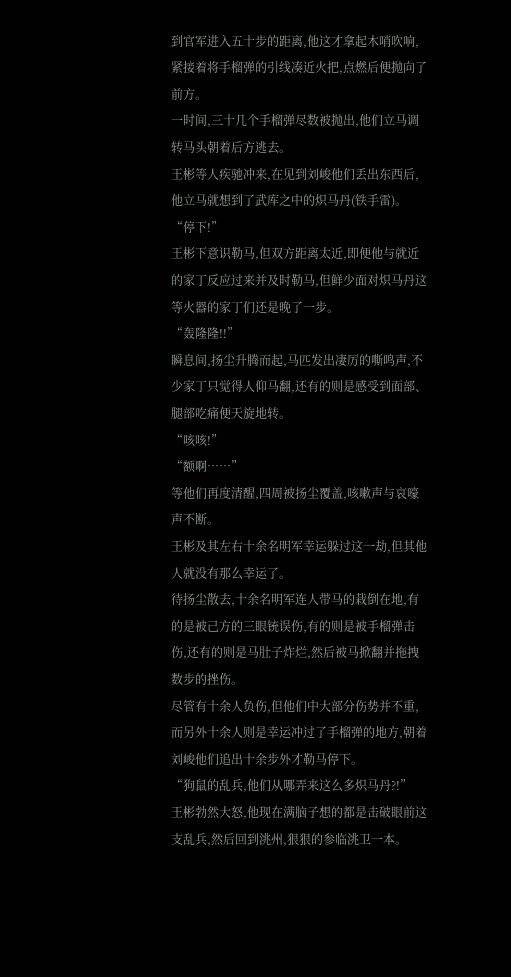到官军进入五十步的距离,他这才拿起木哨吹响,紧接着将手榴弹的引线凑近火把,点燃后便抛向了前方。
一时间,三十几个手榴弹尽数被抛出,他们立马调转马头朝着后方逃去。
王彬等人疾驰冲来,在见到刘峻他们丢出东西后,他立马就想到了武库之中的炽马丹(铁手雷)。
“停下!”
王彬下意识勒马,但双方距离太近,即便他与就近的家丁反应过来并及时勒马,但鲜少面对炽马丹这等火器的家丁们还是晚了一步。
“轰隆隆!!”
瞬息间,扬尘升腾而起,马匹发出凄厉的嘶鸣声,不少家丁只觉得人仰马翻,还有的则是感受到面部、腿部吃痛便天旋地转。
“咳咳!”
“额啊……”
等他们再度清醒,四周被扬尘覆盖,咳嗽声与哀嚎声不断。
王彬及其左右十余名明军幸运躲过这一劫,但其他人就没有那么幸运了。
待扬尘散去,十余名明军连人带马的栽倒在地,有的是被己方的三眼铳误伤,有的则是被手榴弹击伤,还有的则是马肚子炸烂,然后被马掀翻并拖拽数步的挫伤。
尽管有十余人负伤,但他们中大部分伤势并不重,而另外十余人则是幸运冲过了手榴弹的地方,朝着刘峻他们追出十余步外才勒马停下。
“狗鼠的乱兵,他们从哪弄来这么多炽马丹?!”
王彬勃然大怒,他现在满脑子想的都是击破眼前这支乱兵,然后回到洮州,狠狠的参临洮卫一本。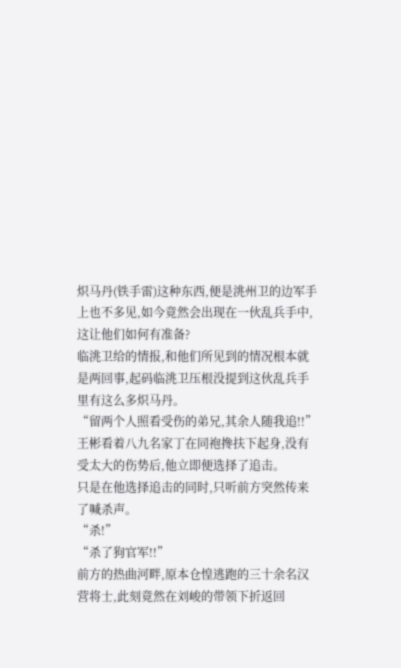炽马丹(铁手雷)这种东西,便是洮州卫的边军手上也不多见,如今竟然会出现在一伙乱兵手中,这让他们如何有准备?
临洮卫给的情报,和他们所见到的情况根本就是两回事,起码临洮卫压根没提到这伙乱兵手里有这么多炽马丹。
“留两个人照看受伤的弟兄,其余人随我追!!”
王彬看着八九名家丁在同袍搀扶下起身,没有受太大的伤势后,他立即便选择了追击。
只是在他选择追击的同时,只听前方突然传来了喊杀声。
“杀!”
“杀了狗官军!!”
前方的热曲河畔,原本仓惶逃跑的三十余名汉营将士,此刻竟然在刘峻的带领下折返回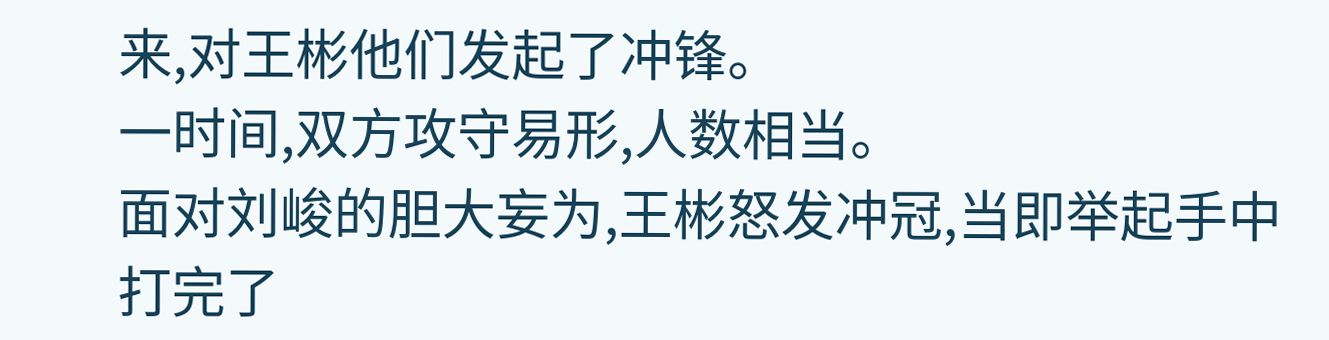来,对王彬他们发起了冲锋。
一时间,双方攻守易形,人数相当。
面对刘峻的胆大妄为,王彬怒发冲冠,当即举起手中打完了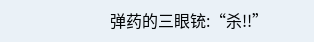弹药的三眼铳:“杀!!”